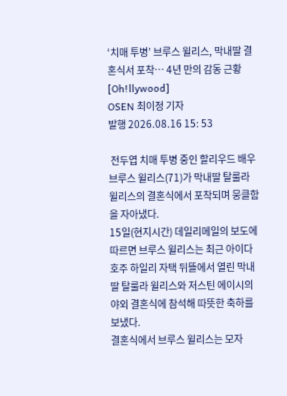‘치매 투병’ 브루스 윌리스, 막내딸 결혼식서 포착… 4년 만의 감동 근황 [Oh!llywood]
OSEN 최이정 기자
발행 2026.08.16 15: 53

 전두엽 치매 투병 중인 할리우드 배우 브루스 윌리스(71)가 막내딸 탈룰라 윌리스의 결혼식에서 포착되며 뭉클함을 자아냈다.
15일(현지시간) 데일리메일의 보도에 따르면 브루스 윌리스는 최근 아이다호주 하일리 자택 뒤뜰에서 열린 막내딸 탈룰라 윌리스와 저스틴 에이시의 야외 결혼식에 참석해 따뜻한 축하를 보냈다.
결혼식에서 브루스 윌리스는 모자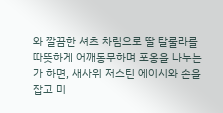와 깔끔한 셔츠 차림으로 딸 탈룰라를 따뜻하게 어깨동무하며 포옹을 나누는가 하면, 새사위 저스틴 에이시와 손을 잡고 미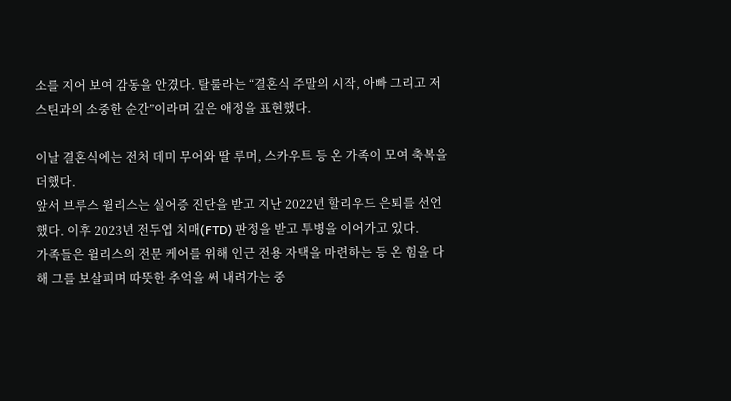소를 지어 보여 감동을 안겼다. 탈룰라는 “결혼식 주말의 시작, 아빠 그리고 저스틴과의 소중한 순간”이라며 깊은 애정을 표현했다.

이날 결혼식에는 전처 데미 무어와 딸 루머, 스카우트 등 온 가족이 모여 축복을 더했다.
앞서 브루스 윌리스는 실어증 진단을 받고 지난 2022년 할리우드 은퇴를 선언했다. 이후 2023년 전두엽 치매(FTD) 판정을 받고 투병을 이어가고 있다.
가족들은 윌리스의 전문 케어를 위해 인근 전용 자택을 마련하는 등 온 힘을 다해 그를 보살피며 따뜻한 추억을 써 내려가는 중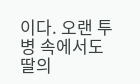이다. 오랜 투병 속에서도 딸의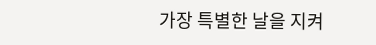가장 특별한 날을 지켜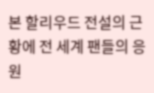본 할리우드 전설의 근황에 전 세계 팬들의 응원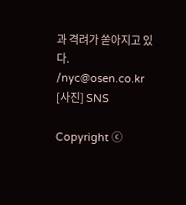과 격려가 쏟아지고 있다.
/nyc@osen.co.kr
[사진] SNS

Copyright ⓒ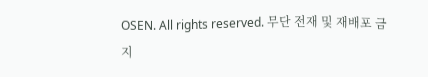OSEN. All rights reserved. 무단 전재 및 재배포 금지